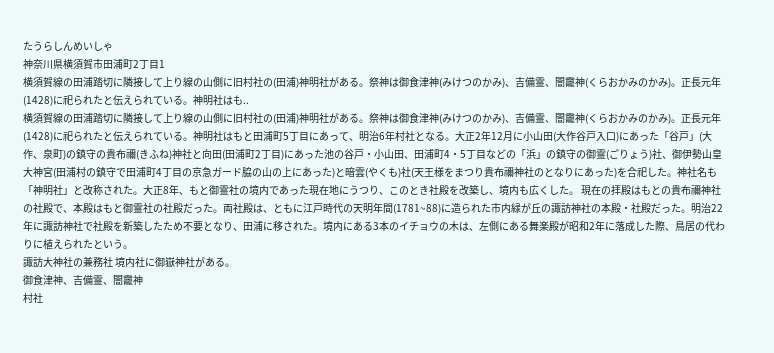たうらしんめいしゃ
神奈川県横須賀市田浦町2丁目1
横須賀線の田浦踏切に隣接して上り線の山側に旧村社の(田浦)神明社がある。祭神は御食津神(みけつのかみ)、吉備霊、闇龗神(くらおかみのかみ)。正長元年(1428)に祀られたと伝えられている。神明社はも..
横須賀線の田浦踏切に隣接して上り線の山側に旧村社の(田浦)神明社がある。祭神は御食津神(みけつのかみ)、吉備霊、闇龗神(くらおかみのかみ)。正長元年(1428)に祀られたと伝えられている。神明社はもと田浦町5丁目にあって、明治6年村社となる。大正2年12月に小山田(大作谷戸入口)にあった「谷戸」(大作、泉町)の鎮守の貴布禰(きふね)神社と向田(田浦町2丁目)にあった池の谷戸・小山田、田浦町4・5丁目などの「浜」の鎮守の御霊(ごりょう)社、御伊勢山皇大神宮(田浦村の鎮守で田浦町4丁目の京急ガード脇の山の上にあった)と暗雲(やくも)社(天王様をまつり貴布禰神社のとなりにあった)を合祀した。神社名も「神明社」と改称された。大正8年、もと御霊社の境内であった現在地にうつり、このとき社殿を改築し、境内も広くした。 現在の拝殿はもとの貴布禰神社の社殿で、本殿はもと御霊社の社殿だった。両社殿は、ともに江戸時代の天明年間(1781~88)に造られた市内緑が丘の諏訪神社の本殿・社殿だった。明治22年に諏訪神社で社殿を新築したため不要となり、田浦に移された。境内にある3本のイチョウの木は、左側にある舞楽殿が昭和2年に落成した際、鳥居の代わりに植えられたという。
諏訪大神社の兼務社 境内社に御嶽神社がある。
御食津神、吉備霊、闇龗神
村社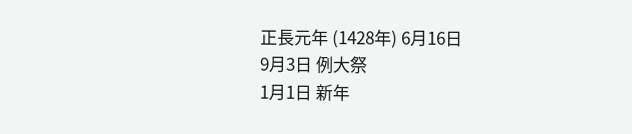正長元年 (1428年) 6月16日
9月3日 例大祭
1月1日 新年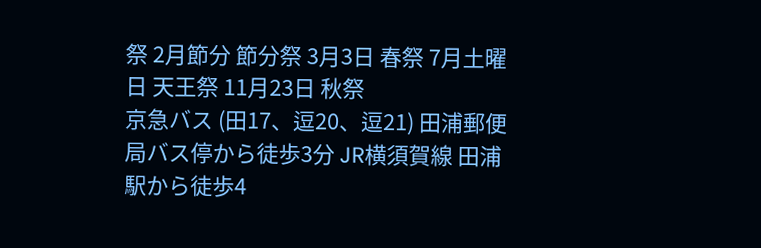祭 2月節分 節分祭 3月3日 春祭 7月土曜日 天王祭 11月23日 秋祭
京急バス (田17、逗20、逗21) 田浦郵便局バス停から徒歩3分 JR横須賀線 田浦駅から徒歩4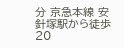分 京急本線 安針塚駅から徒歩20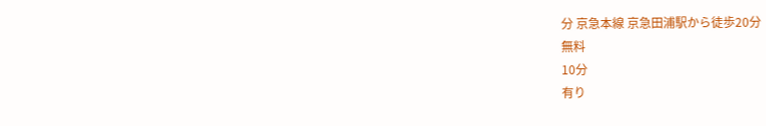分 京急本線 京急田浦駅から徒歩20分
無料
10分
有り